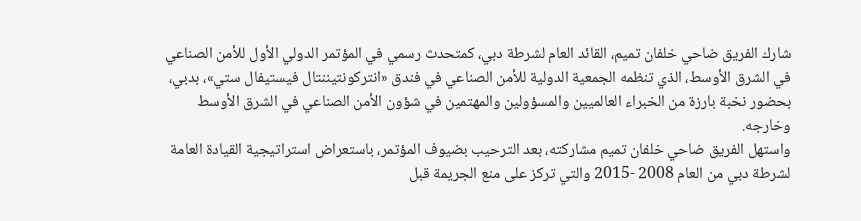شارك الفريق ضاحي خلفان تميم، القائد العام لشرطة دبي، كمتحدث رسمي في المؤتمر الدولي الأول للأمن الصناعي في الشرق الأوسط، الذي تنظمه الجمعية الدولية للأمن الصناعي في فندق «انتركونتيننتال فيستيفال ستي»، بدبي، بحضور نخبة بارزة من الخبراء العالميين والمسؤولين والمهتمين في شؤون الأمن الصناعي في الشرق الأوسط وخارجه.
واستهل الفريق ضاحي خلفان تميم مشاركته، بعد الترحيب بضيوف المؤتمر، باستعراض استراتيجية القيادة العامة لشرطة دبي من العام 2008 -2015 والتي تركز على منع الجريمة قبل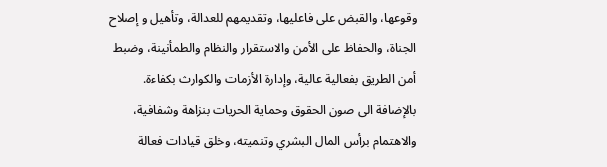وقوعها، والقبض على فاعليها، وتقديمهم للعدالة، وتأهيل و إصلاح الجناة، والحفاظ على الأمن والاستقرار والنظام والطمأنينة، وضبط أمن الطريق بفعالية عالية، وإدارة الأزمات والكوارث بكفاءة.
بالإضافة الى صون الحقوق وحماية الحريات بنزاهة وشفافية، والاهتمام برأس المال البشري وتنميته، وخلق قيادات فعالة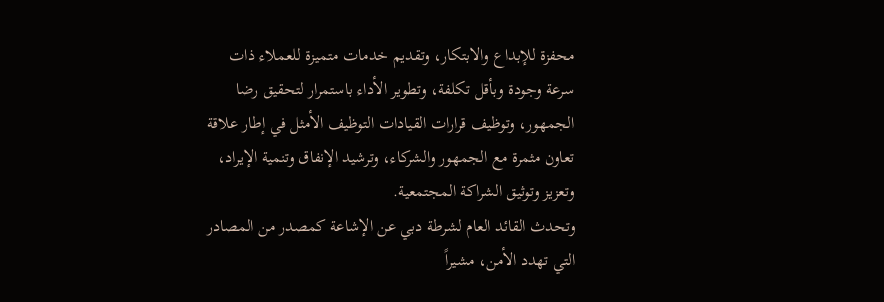محفزة للإبداع والابتكار، وتقديم خدمات متميزة للعملاء ذات سرعة وجودة وبأقل تكلفة، وتطوير الأداء باستمرار لتحقيق رضا الجمهور، وتوظيف قرارات القيادات التوظيف الأمثل في إطار علاقة تعاون مثمرة مع الجمهور والشركاء، وترشيد الإنفاق وتنمية الإيراد، وتعزيز وتوثيق الشراكة المجتمعية.
وتحدث القائد العام لشرطة دبي عن الإشاعة كمصدر من المصادر التي تهدد الأمن، مشيراً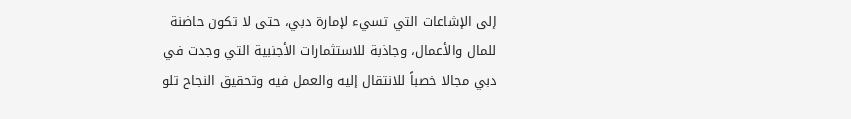إلى الإشاعات التي تسيء لإمارة دبي، حتى لا تكون حاضنة للمال والأعمال، وجاذبة للاستثمارات الأجنبية التي وجدت في دبي مجالا خصباً للانتقال إليه والعمل فيه وتحقيق النجاح تلو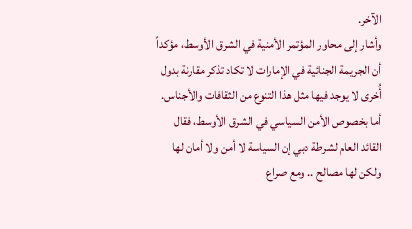الآخر.
وأشار إلى محاور المؤتمر الأمنية في الشرق الأوسط، مؤكداً أن الجريمة الجنائية في الإمارات لا تكاد تذكر مقارنة بدول أُخرى لا يوجد فيها مثل هذا التنوع من الثقافات والأجناس.
أما بخصوص الأمن السياسي في الشرق الأوسط، فقال القائد العام لشرطة دبي إن السياسة لا أمن ولا أمان لها ولكن لها مصالح .. ومع صراع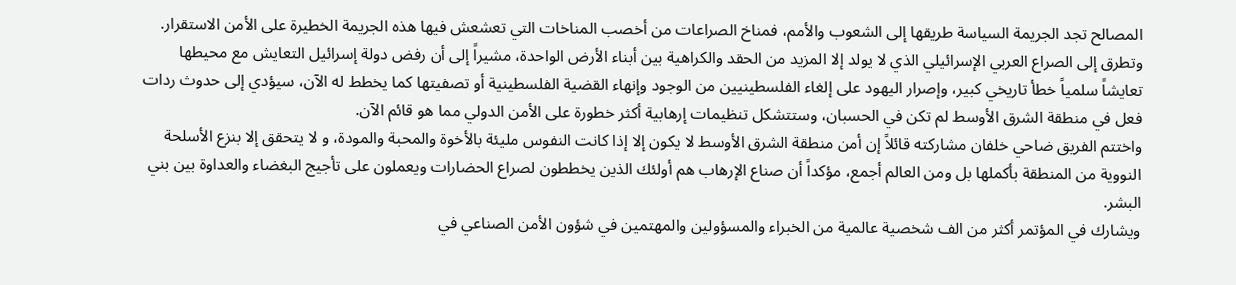المصالح تجد الجريمة السياسة طريقها إلى الشعوب والأمم، فمناخ الصراعات من أخصب المناخات التي تعشعش فيها هذه الجريمة الخطيرة على الأمن الاستقرار.
وتطرق إلى الصراع العربي الإسرائيلي الذي لا يولد إلا المزيد من الحقد والكراهية بين أبناء الأرض الواحدة، مشيراً إلى أن رفض دولة إسرائيل التعايش مع محيطها تعايشاً سلمياً خطأ تاريخي كبير، وإصرار اليهود على إلغاء الفلسطينيين من الوجود وإنهاء القضية الفلسطينية أو تصفيتها كما يخطط له الآن، سيؤدي إلى حدوث ردات فعل في منطقة الشرق الأوسط لم تكن في الحسبان، وستتشكل تنظيمات إرهابية أكثر خطورة على الأمن الدولي مما هو قائم الآن.
واختتم الفريق ضاحي خلفان مشاركته قائلاً إن أمن منطقة الشرق الأوسط لا يكون إلا إذا كانت النفوس مليئة بالأخوة والمحبة والمودة، و لا يتحقق إلا بنزع الأسلحة النووية من المنطقة بأكملها بل ومن العالم أجمع، مؤكداً أن صناع الإرهاب هم أولئك الذين يخططون لصراع الحضارات ويعملون على تأجيج البغضاء والعداوة بين بني البشر.
ويشارك في المؤتمر أكثر من الف شخصية عالمية من الخبراء والمسؤولين والمهتمين في شؤون الأمن الصناعي في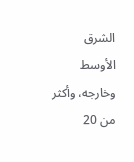الشرق الأوسط وخارجه، وأكثر من 20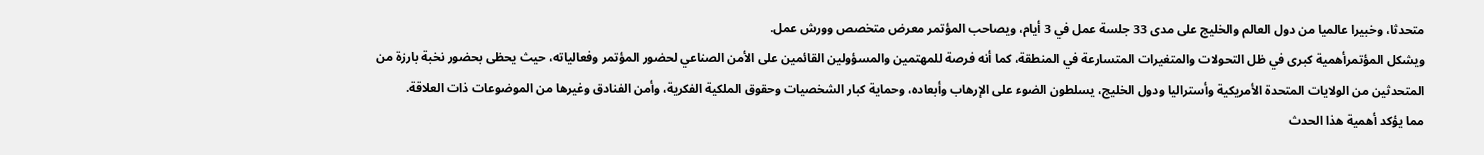متحدثا، وخبيرا عالميا من دول العالم والخليج على مدى 33 جلسة عمل في 3 أيام، ويصاحب المؤتمر معرض متخصص وورش عمل.
ويشكل المؤتمرأهمية كبرى في ظل التحولات والمتغيرات المتسارعة في المنطقة، كما أنه فرصة للمهتمين والمسؤولين القائمين على الأمن الصناعي لحضور المؤتمر وفعالياته، حيث يحظى بحضور نخبة بارزة من المتحدثين من الولايات المتحدة الأمريكية وأستراليا ودول الخليج، يسلطون الضوء على الإرهاب وأبعاده، وحماية كبار الشخصيات وحقوق الملكية الفكرية، وأمن الفنادق وغيرها من الموضوعات ذات العلاقة.
مما يؤكد أهمية هذا الحدث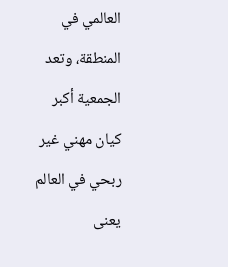العالمي في المنطقة، وتعد الجمعية أكبر كيان مهني غير ربحي في العالم يعنى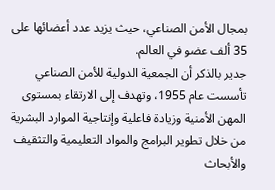بمجال الأمن الصناعي، حيث يزيد عدد أعضائها على 35 ألف عضو في العالم.
جدير بالذكر أن الجمعية الدولية للأمن الصناعي تأسست عام 1955، وتهدف إلى الارتقاء بمستوى المهن الأمنية وزيادة فاعلية وإنتاجية الموارد البشرية من خلال تطوير البرامج والمواد التعليمية والتثقيف والأبحاث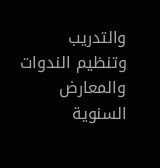والتدريب وتنظيم الندوات والمعارض السنوية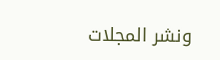ونشر المجلات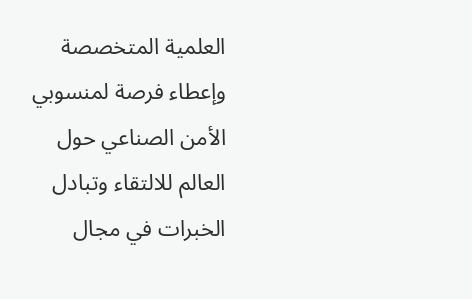العلمية المتخصصة وإعطاء فرصة لمنسوبي الأمن الصناعي حول العالم للالتقاء وتبادل الخبرات في مجال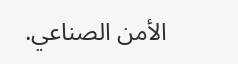الأمن الصناعي.